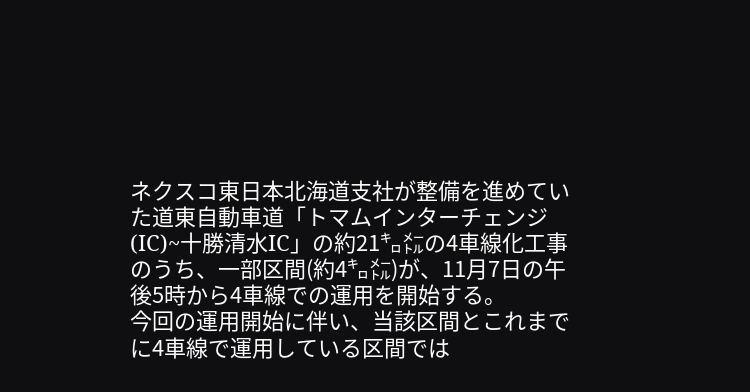ネクスコ東日本北海道支社が整備を進めていた道東自動車道「トマムインターチェンジ(IC)~十勝清水IC」の約21㌔㍍の4車線化工事のうち、一部区間(約4㌔㍍)が、11月7日の午後5時から4車線での運用を開始する。
今回の運用開始に伴い、当該区間とこれまでに4車線で運用している区間では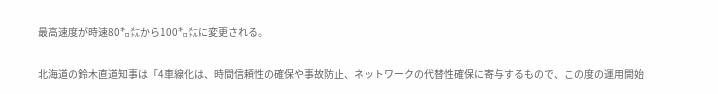最高速度が時速80㌔㍍から100㌔㍍に変更される。

北海道の鈴木直道知事は「4車線化は、時間信頼性の確保や事故防止、ネットワークの代替性確保に寄与するもので、この度の運用開始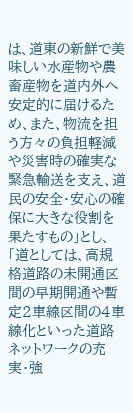は、道東の新鮮で美味しい水産物や農畜産物を道内外へ安定的に届けるため、また、物流を担う方々の負担軽減や災害時の確実な緊急輸送を支え、道民の安全・安心の確保に大きな役割を果たすもの」とし、「道としては、高規格道路の未開通区間の早期開通や暫定2車線区間の4車線化といった道路ネットワークの充実・強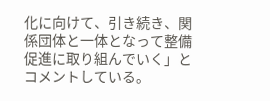化に向けて、引き続き、関係団体と一体となって整備促進に取り組んでいく」とコメントしている。